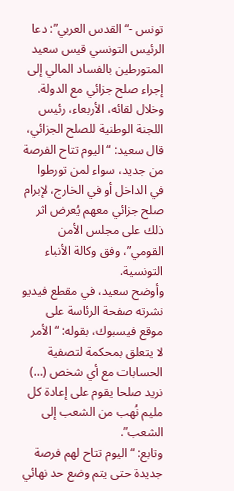تونس -“القدس العربي”: دعا الرئيس التونسي قيس سعيد المتورطين بالفساد المالي إلى إجراء صلح جزائي مع الدولة.
وخلال لقائه، الأربعاء، رئيس اللجنة الوطنية للصلح الجزائي، قال سعيد: “اليوم تتاح الفرصة من جديد، سواء لمن تورطوا في الداخل أو في الخارج، لإبرام صلح جزائي معهم يُعرض اثر ذلك على مجلس الأمن القومي”، وفق وكالة الأنباء التونسية.
وأوضح سعيد، في مقطع فيديو نشرته صفحة الرئاسة على موقع فيسبوك، بقوله: “الأمر لا يتعلق بمحكمة لتصفية الحسابات مع أي شخص (…) نريد صلحا يقوم على إعادة كل مليم نُهب من الشعب إلى الشعب”.
وتابع: “اليوم تتاح لهم فرصة جديدة حتى يتم وضع حد نهائي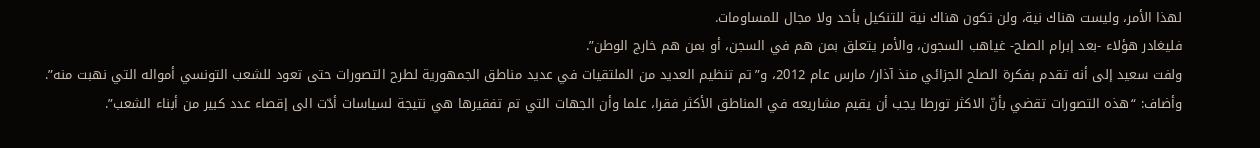لهذا الأمر، وليست هناك نية، ولن تكون هناك نية للتنكيل بأحد ولا مجال للمساومات.
فليغادر هؤلاء -بعد إبرام الصلح- غياهب السجون، والأمر يتعلق بمن هم في السجن، أو بمن هم خارج الوطن”.
ولفت سعيد إلى أنه تقدم بفكرة الصلح الجزائي منذ آذار/ مارس عام 2012، و”تم تنظيم العديد من الملتقيات في عديد مناطق الجمهورية لطرح التصورات حتى تعود للشعب التونسي أمواله التي نهبت منه”.
وأضاف: “هذه التصورات تقضي بأنّ الاكثر تورطا يجب أن يقيم مشاريعه في المناطق الأكثر فقرا، علما وأن الجهات التي تم تفقيرها هي نتيجة لسياسات أدّت الى إقصاء عدد كبير من أبناء الشعب”.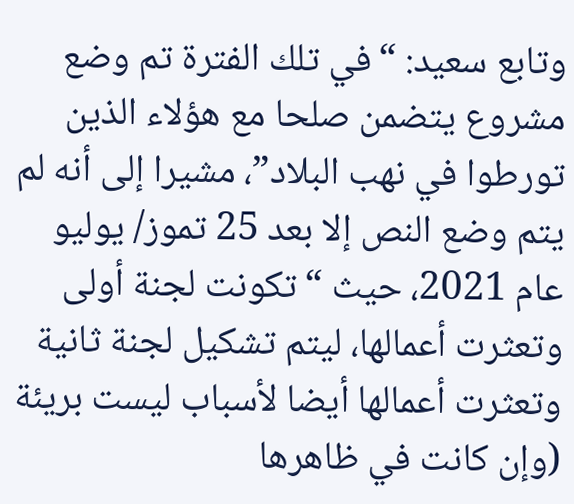وتابع سعيد: “في تلك الفترة تم وضع مشروع يتضمن صلحا مع هؤلاء الذين تورطوا في نهب البلاد”، مشيرا إلى أنه لم يتم وضع النص إلا بعد 25 تموز/ يوليو عام 2021، حيث “تكونت لجنة أولى وتعثرت أعمالها، ليتم تشكيل لجنة ثانية وتعثرت أعمالها أيضا لأسباب ليست بريئة (وإن كانت في ظاهرها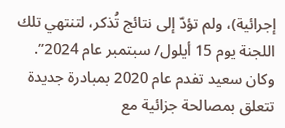إجرائية)، ولم تؤدّ إلى نتائج تُذكر، لتنتهي تلك اللجنة يوم 15 أيلول/ سبتمبر عام 2024”.
وكان سعيد تفدم عام 2020 بمبادرة جديدة تتعلق بمصالحة جزائية مع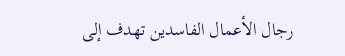رجال الأعمال الفاسدين تهدف إلى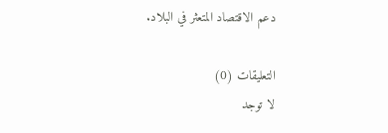دعم الاقتصاد المتعثر في البلاد.

التعليقات (0)
لا توجد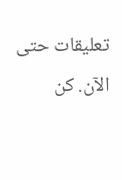تعليقات حتى الآن. كن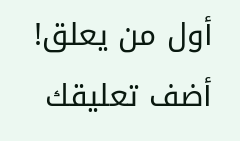أول من يعلق!
أضف تعليقك